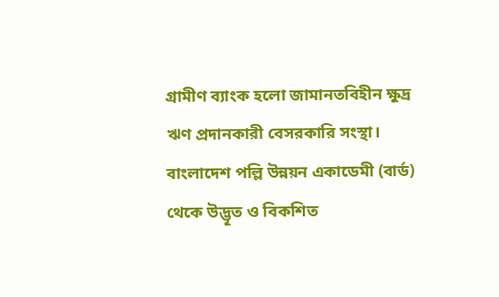গ্রামীণ ব্যাংক হলো জামানতবিহীন ক্ষুদ্র ঋণ প্রদানকারী বেসরকারি সংস্থা।
বাংলাদেশ পল্লি উন্নয়ন একাডেমী (বার্ড) থেকে উদ্ভূত ও বিকশিত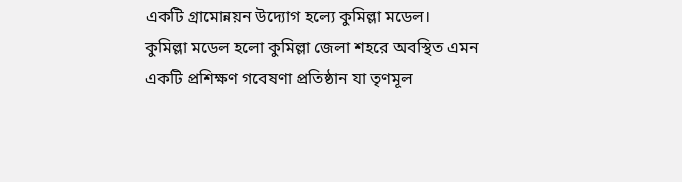একটি গ্রামোন্নয়ন উদ্যোগ হল্যে কুমিল্লা মডেল।
কুমিল্লা মডেল হলো কুমিল্লা জেলা শহরে অবস্থিত এমন একটি প্রশিক্ষণ গবেষণা প্রতিষ্ঠান যা তৃণমূল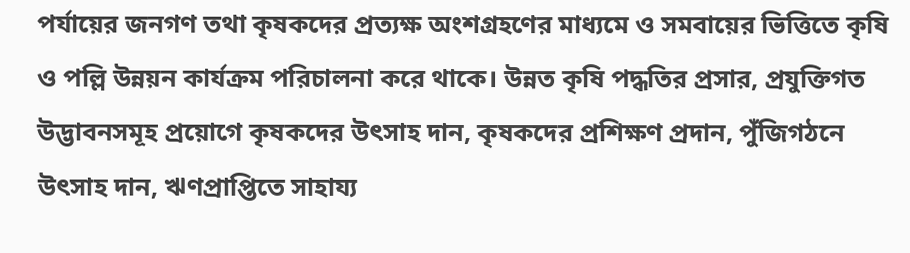পর্যায়ের জনগণ তথা কৃষকদের প্রত্যক্ষ অংশগ্রহণের মাধ্যমে ও সমবায়ের ভিত্তিতে কৃষি ও পল্লি উন্নয়ন কার্যক্রম পরিচালনা করে থাকে। উন্নত কৃষি পদ্ধতির প্রসার, প্রযুক্তিগত উদ্ভাবনসমূহ প্রয়োগে কৃষকদের উৎসাহ দান, কৃষকদের প্রশিক্ষণ প্রদান, পুঁজিগঠনে উৎসাহ দান, ঋণপ্রাপ্তিতে সাহায্য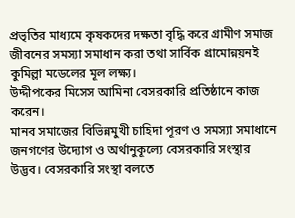প্রভৃতির মাধ্যমে কৃষকদের দক্ষতা বৃদ্ধি করে গ্রামীণ সমাজ জীবনের সমস্যা সমাধান করা তথা সার্বিক গ্রামোন্নয়নই কুমিল্লা মডেলের মূল লক্ষ্য।
উদ্দীপকের মিসেস আমিনা বেসরকারি প্রতিষ্ঠানে কাজ করেন।
মানব সমাজের বিভিন্নমুখী চাহিদা পূরণ ও সমস্যা সমাধানে জনগণের উদ্যোগ ও অর্থানুকূল্যে বেসরকারি সংস্থার উদ্ভব। বেসরকারি সংস্থা বলতে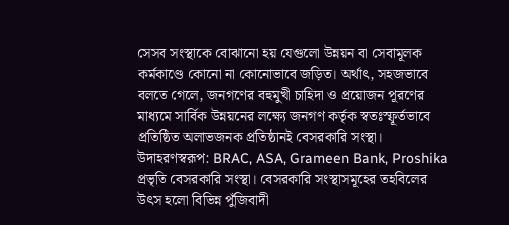সেসব সংস্থাকে বোঝানো হয় যেগুলো উন্নয়ন বা সেবামূলক কর্মকাণ্ডে কোনো না কোনোভাবে জড়িত। অর্থাৎ, সহজভাবে বলতে গেলে, জনগণের বহুমুখী চাহিদা ও প্রয়োজন পূরণের মাধ্যমে সার্বিক উন্নয়নের লক্ষ্যে জনগণ কর্তৃক স্বতঃস্ফূর্তভাবে প্রতিষ্ঠিত অলাভজনক প্রতিষ্ঠানই বেসরকারি সংস্থা। উদাহরণস্বরূপ: BRAC, ASA, Grameen Bank, Proshika প্রভৃতি বেসরকারি সংস্থা। বেসরকারি সংস্থাসমূহের তহবিলের উৎস হলো বিভিন্ন পুঁজিবাদী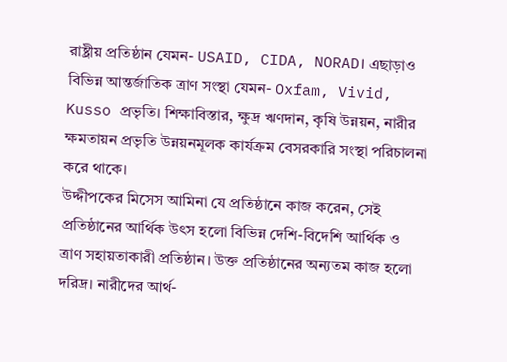রাষ্ট্রীয় প্রতিষ্ঠান যেমন- USAID, CIDA, NORAD। এছাড়াও বিভিন্ন আন্তর্জাতিক ত্রাণ সংস্থা যেমন- Oxfam, Vivid, Kusso প্রভৃতি। শিক্ষাবিস্তার, ক্ষুদ্র ঋণদান, কৃষি উন্নয়ন, নারীর ক্ষমতায়ন প্রভৃতি উন্নয়নমূলক কার্যক্রম বেসরকারি সংস্থা পরিচালনা করে থাকে।
উদ্দীপকের মিসেস আমিনা যে প্রতিষ্ঠানে কাজ করেন, সেই প্রতিষ্ঠানের আর্থিক উৎস হলো বিভিন্ন দেশি-বিদেশি আর্থিক ও ত্রাণ সহায়তাকারী প্রতিষ্ঠান। উক্ত প্রতিষ্ঠানের অন্যতম কাজ হলো দরিদ্র। নারীদের আর্থ-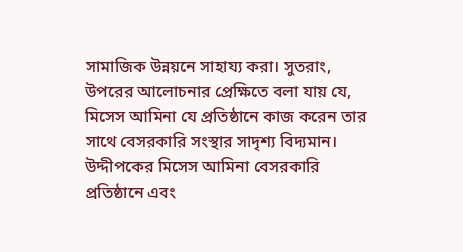সামাজিক উন্নয়নে সাহায্য করা। সুতরাং, উপরের আলোচনার প্রেক্ষিতে বলা যায় যে, মিসেস আমিনা যে প্রতিষ্ঠানে কাজ করেন তার সাথে বেসরকারি সংস্থার সাদৃশ্য বিদ্যমান।
উদ্দীপকের মিসেস আমিনা বেসরকারি প্রতিষ্ঠানে এবং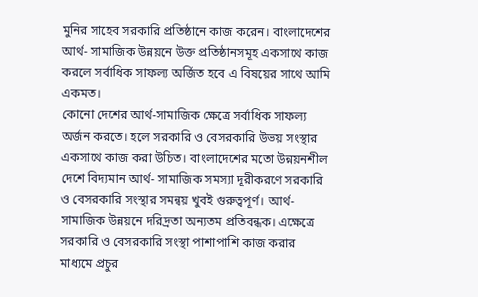মুনির সাহেব সরকারি প্রতিষ্ঠানে কাজ করেন। বাংলাদেশের আর্থ- সামাজিক উন্নয়নে উক্ত প্রতিষ্ঠানসমূহ একসাথে কাজ করলে সর্বাধিক সাফল্য অর্জিত হবে এ বিষয়ের সাথে আমি একমত।
কোনো দেশের আর্থ-সামাজিক ক্ষেত্রে সর্বাধিক সাফল্য অর্জন করতে। হলে সরকারি ও বেসরকারি উভয় সংস্থার একসাথে কাজ করা উচিত। বাংলাদেশের মতো উন্নয়নশীল দেশে বিদ্যমান আর্থ- সামাজিক সমস্যা দূরীকরণে সরকারি ও বেসরকারি সংস্থার সমন্বয় খুবই গুরুত্বপূর্ণ। আর্থ-সামাজিক উন্নয়নে দরিদ্রতা অন্যতম প্রতিবন্ধক। এক্ষেত্রে সরকারি ও বেসরকারি সংস্থা পাশাপাশি কাজ করার মাধ্যমে প্রচুর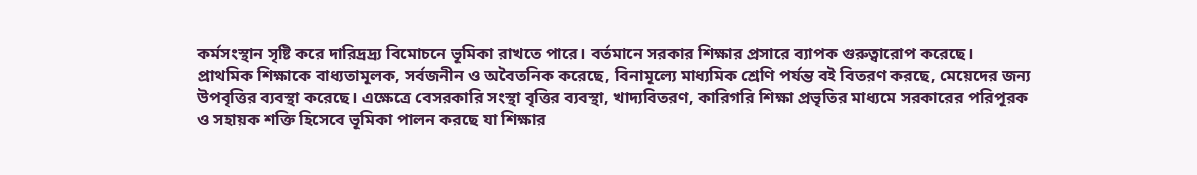কর্মসংস্থান সৃষ্টি করে দারিদ্রদ্র্য বিমোচনে ভূমিকা রাখতে পারে। বর্তমানে সরকার শিক্ষার প্রসারে ব্যাপক গুরুত্বারোপ করেছে। প্রাথমিক শিক্ষাকে বাধ্যতামূলক, সর্বজনীন ও অবৈতনিক করেছে, বিনামূল্যে মাধ্যমিক শ্রেণি পর্যন্ত বই বিতরণ করছে, মেয়েদের জন্য উপবৃত্তির ব্যবস্থা করেছে। এক্ষেত্রে বেসরকারি সংস্থা বৃত্তির ব্যবস্থা, খাদ্যবিতরণ, কারিগরি শিক্ষা প্রভৃতির মাধ্যমে সরকারের পরিপূরক ও সহায়ক শক্তি হিসেবে ভূমিকা পালন করছে যা শিক্ষার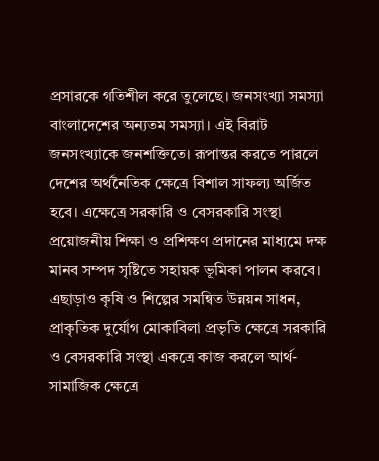প্রসারকে গতিশীল করে তুলেছে। জনসংখ্যা সমস্যা বাংলাদেশের অন্যতম সমস্যা। এই বিরাট জনসংখ্যাকে জনশক্তিতে। রূপান্তর করতে পারলে দেশের অর্থনৈতিক ক্ষেত্রে বিশাল সাফল্য অর্জিত হবে। এক্ষেত্রে সরকারি ও বেসরকারি সংস্থা প্রয়োজনীয় শিক্ষা ও প্রশিক্ষণ প্রদানের মাধ্যমে দক্ষ মানব সম্পদ সৃষ্টিতে সহায়ক ভূমিকা পালন করবে। এছাড়াও কৃষি ও শিল্পের সমন্বিত উন্নয়ন সাধন, প্রাকৃতিক দুর্যোগ মোকাবিলা প্রভৃতি ক্ষেত্রে সরকারি ও বেসরকারি সংস্থা একত্রে কাজ করলে আর্থ-সামাজিক ক্ষেত্রে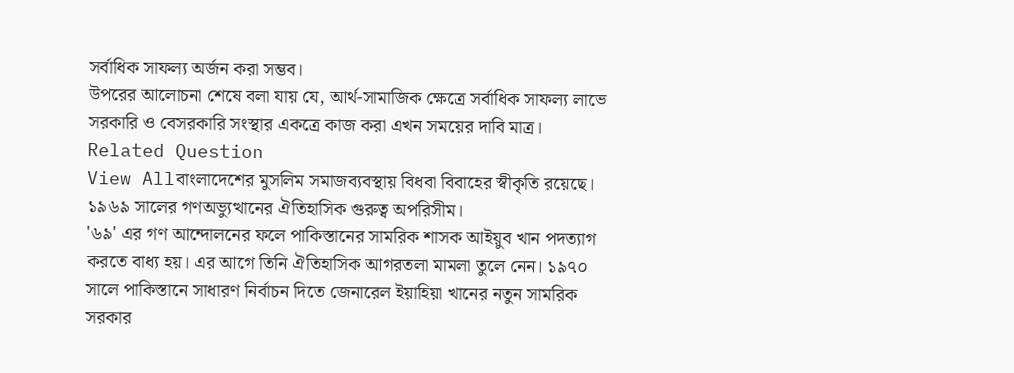সর্বাধিক সাফল্য অর্জন করা সম্ভব।
উপরের আলোচনা শেষে বলা যায় যে, আর্থ-সামাজিক ক্ষেত্রে সর্বাধিক সাফল্য লাভে সরকারি ও বেসরকারি সংস্থার একত্রে কাজ করা এখন সময়ের দাবি মাত্র।
Related Question
View Allবাংলাদেশের মুসলিম সমাজব্যবস্থায় বিধবা বিবাহের স্বীকৃতি রয়েছে।
১৯৬৯ সালের গণঅভ্যুত্থানের ঐতিহাসিক গুরুত্ব অপরিসীম।
'৬৯' এর গণ আন্দোলনের ফলে পাকিস্তানের সামরিক শাসক আইয়ুব খান পদত্যাগ করতে বাধ্য হয়। এর আগে তিনি ঐতিহাসিক আগরতলা মামলা তুলে নেন। ১৯৭০ সালে পাকিস্তানে সাধারণ নির্বাচন দিতে জেনারেল ইয়াহিয়া খানের নতুন সামরিক সরকার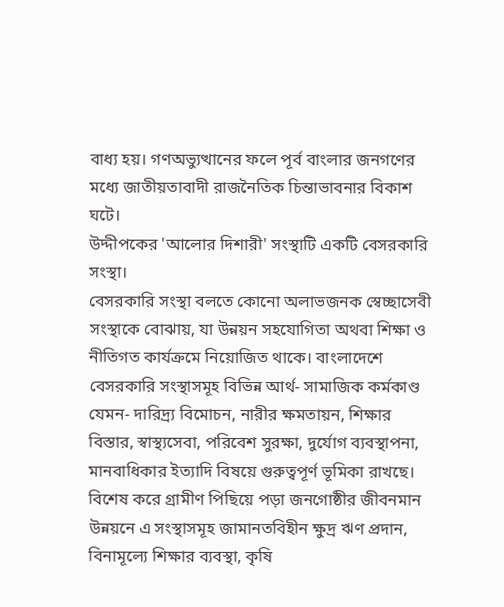বাধ্য হয়। গণঅভ্যুত্থানের ফলে পূর্ব বাংলার জনগণের মধ্যে জাতীয়তাবাদী রাজনৈতিক চিন্তাভাবনার বিকাশ ঘটে।
উদ্দীপকের 'আলোর দিশারী' সংস্থাটি একটি বেসরকারি সংস্থা।
বেসরকারি সংস্থা বলতে কোনো অলাভজনক স্বেচ্ছাসেবী সংস্থাকে বোঝায়, যা উন্নয়ন সহযোগিতা অথবা শিক্ষা ও নীতিগত কার্যক্রমে নিয়োজিত থাকে। বাংলাদেশে বেসরকারি সংস্থাসমূহ বিভিন্ন আর্থ- সামাজিক কর্মকাণ্ড যেমন- দারিদ্র্য বিমোচন, নারীর ক্ষমতায়ন, শিক্ষার বিস্তার, স্বাস্থ্যসেবা, পরিবেশ সুরক্ষা, দুর্যোগ ব্যবস্থাপনা, মানবাধিকার ইত্যাদি বিষয়ে গুরুত্বপূর্ণ ভূমিকা রাখছে। বিশেষ করে গ্রামীণ পিছিয়ে পড়া জনগোষ্ঠীর জীবনমান উন্নয়নে এ সংস্থাসমূহ জামানতবিহীন ক্ষুদ্র ঋণ প্রদান, বিনামূল্যে শিক্ষার ব্যবস্থা, কৃষি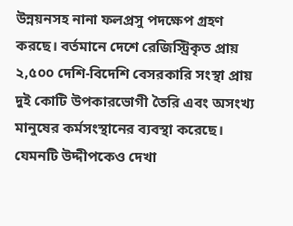উন্নয়নসহ নানা ফলপ্রসু পদক্ষেপ গ্রহণ করছে। বর্তমানে দেশে রেজিস্ট্রিকৃত প্রায় ২,৫০০ দেশি-বিদেশি বেসরকারি সংস্থা প্রায় দুই কোটি উপকারভোগী তৈরি এবং অসংখ্য মানুষের কর্মসংস্থানের ব্যবস্থা করেছে। যেমনটি উদ্দীপকেও দেখা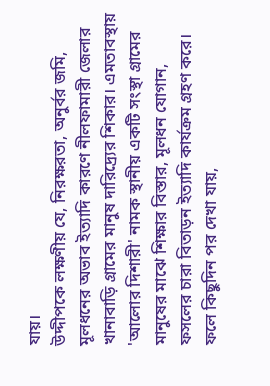যায়।
উদ্দীপকে লক্ষণীয় যে, নিরক্ষরতা, অনুর্বর জমি, মূলধনের অভাব ইত্যাদি কারণে নীলফামারী জেলার খানাবাড়ি গ্রামের মানুষ দারিদ্র্যের শিকার। এমতাবস্থায় 'আলোর দিশারী' নামক স্থানীয় একটি সংস্থা গ্রামের মানুষের মাঝে শিক্ষার বিস্তার, মূলধন যোগান, ফসলের চারা বিতাড়ন ইত্যাদি কার্যক্রম গ্রহণ করে। ফলে কিছুদিন পর দেখা যায়,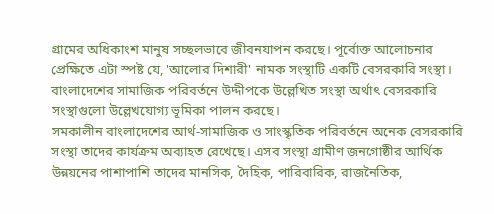গ্রামের অধিকাংশ মানুষ সচ্ছলভাবে জীবনযাপন করছে। পূর্বোক্ত আলোচনার প্রেক্ষিতে এটা স্পষ্ট যে, 'আলোর দিশারী' নামক সংস্থাটি একটি বেসরকারি সংস্থা।
বাংলাদেশের সামাজিক পরিবর্তনে উদ্দীপকে উল্লেখিত সংস্থা অর্থাৎ বেসরকারি সংস্থাগুলো উল্লেখযোগ্য ভূমিকা পালন করছে।
সমকালীন বাংলাদেশের আর্থ-সামাজিক ও সাংস্কৃতিক পরিবর্তনে অনেক বেসরকারি সংস্থা তাদের কার্যক্রম অব্যাহত রেখেছে। এসব সংস্থা গ্রামীণ জনগোষ্ঠীর আর্থিক উন্নয়নের পাশাপাশি তাদের মানসিক, দৈহিক, পারিবারিক, রাজনৈতিক,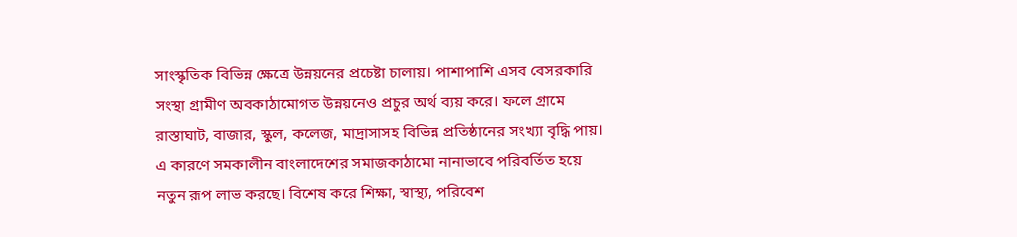সাংস্কৃতিক বিভিন্ন ক্ষেত্রে উন্নয়নের প্রচেষ্টা চালায়। পাশাপাশি এসব বেসরকারি সংস্থা গ্রামীণ অবকাঠামোগত উন্নয়নেও প্রচুর অর্থ ব্যয় করে। ফলে গ্রামে রাস্তাঘাট, বাজার, স্কুল, কলেজ, মাদ্রাসাসহ বিভিন্ন প্রতিষ্ঠানের সংখ্যা বৃদ্ধি পায়। এ কারণে সমকালীন বাংলাদেশের সমাজকাঠামো নানাভাবে পরিবর্তিত হয়ে নতুন রূপ লাভ করছে। বিশেষ করে শিক্ষা, স্বাস্থ্য, পরিবেশ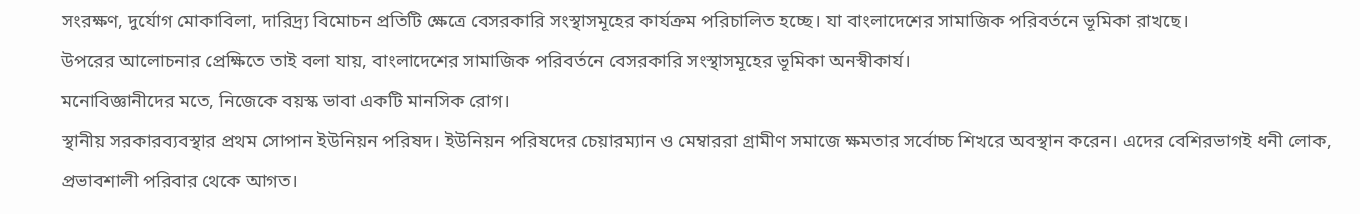সংরক্ষণ, দুর্যোগ মোকাবিলা, দারিদ্র্য বিমোচন প্রতিটি ক্ষেত্রে বেসরকারি সংস্থাসমূহের কার্যক্রম পরিচালিত হচ্ছে। যা বাংলাদেশের সামাজিক পরিবর্তনে ভূমিকা রাখছে।
উপরের আলোচনার প্রেক্ষিতে তাই বলা যায়, বাংলাদেশের সামাজিক পরিবর্তনে বেসরকারি সংস্থাসমূহের ভূমিকা অনস্বীকার্য।
মনোবিজ্ঞানীদের মতে, নিজেকে বয়স্ক ভাবা একটি মানসিক রোগ।
স্থানীয় সরকারব্যবস্থার প্রথম সোপান ইউনিয়ন পরিষদ। ইউনিয়ন পরিষদের চেয়ারম্যান ও মেম্বাররা গ্রামীণ সমাজে ক্ষমতার সর্বোচ্চ শিখরে অবস্থান করেন। এদের বেশিরভাগই ধনী লোক, প্রভাবশালী পরিবার থেকে আগত।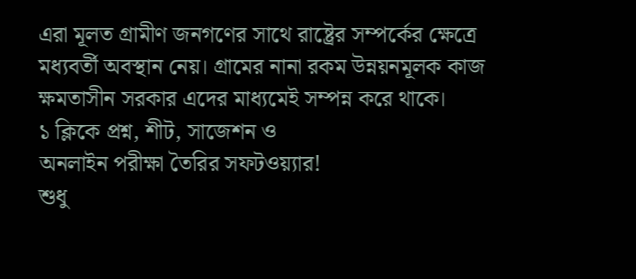এরা মূলত গ্রামীণ জনগণের সাথে রাষ্ট্রের সম্পর্কের ক্ষেত্রে মধ্যবর্তী অবস্থান নেয়। গ্রামের নানা রকম উন্নয়নমূলক কাজ ক্ষমতাসীন সরকার এদের মাধ্যমেই সম্পন্ন করে থাকে।
১ ক্লিকে প্রশ্ন, শীট, সাজেশন ও
অনলাইন পরীক্ষা তৈরির সফটওয়্যার!
শুধু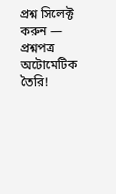প্রশ্ন সিলেক্ট করুন — প্রশ্নপত্র অটোমেটিক তৈরি!